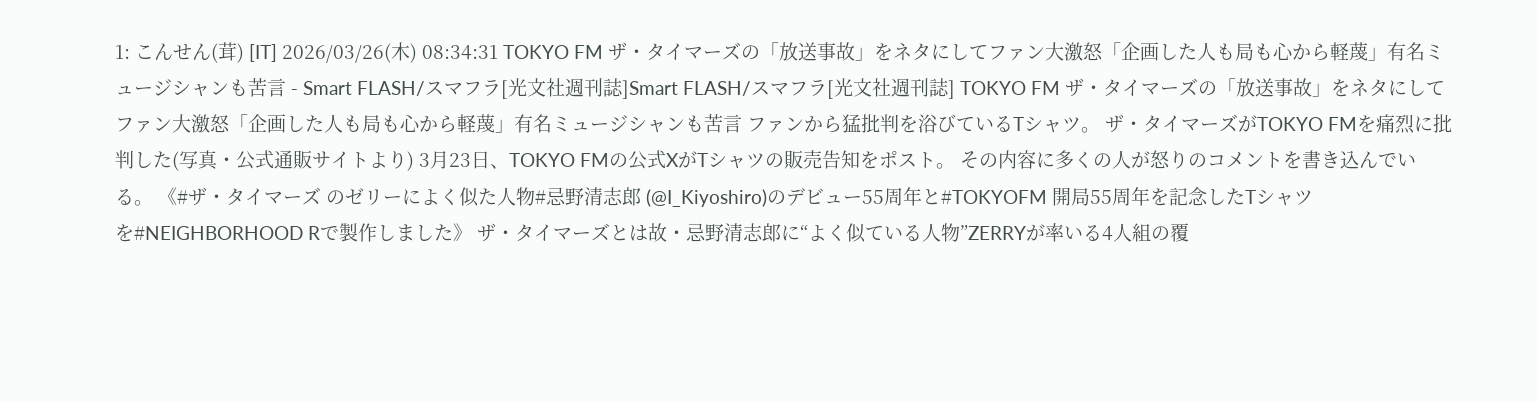1: こんせん(茸) [IT] 2026/03/26(木) 08:34:31 TOKYO FM ザ・タイマーズの「放送事故」をネタにしてファン大激怒「企画した人も局も心から軽蔑」有名ミュージシャンも苦言 - Smart FLASH/スマフラ[光文社週刊誌]Smart FLASH/スマフラ[光文社週刊誌] TOKYO FM ザ・タイマーズの「放送事故」をネタにしてファン大激怒「企画した人も局も心から軽蔑」有名ミュージシャンも苦言 ファンから猛批判を浴びているTシャツ。 ザ・タイマーズがTOKYO FMを痛烈に批判した(写真・公式通販サイトより) 3月23日、TOKYO FMの公式XがTシャツの販売告知をポスト。 その内容に多くの人が怒りのコメントを書き込んでいる。 《#ザ・タイマーズ のゼリーによく似た人物#忌野清志郎 (@I_Kiyoshiro)のデビュー55周年と#TOKYOFM 開局55周年を記念したTシャツを#NEIGHBORHOOD Rで製作しました》 ザ・タイマーズとは故・忌野清志郎に“よく似ている人物”ZERRYが率いる4人組の覆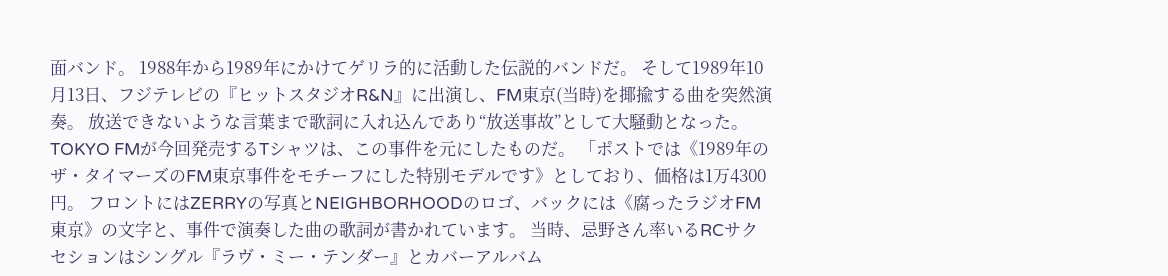面バンド。 1988年から1989年にかけてゲリラ的に活動した伝説的バンドだ。 そして1989年10月13日、フジテレビの『ヒットスタジオR&N』に出演し、FM東京(当時)を揶揄する曲を突然演奏。 放送できないような言葉まで歌詞に入れ込んであり“放送事故”として大騒動となった。 TOKYO FMが今回発売するTシャツは、この事件を元にしたものだ。 「ポストでは《1989年のザ・タイマーズのFM東京事件をモチーフにした特別モデルです》としており、価格は1万4300円。 フロントにはZERRYの写真とNEIGHBORHOODのロゴ、バックには《腐ったラジオFM東京》の文字と、事件で演奏した曲の歌詞が書かれています。 当時、忌野さん率いるRCサクセションはシングル『ラヴ・ミー・テンダー』とカバーアルバム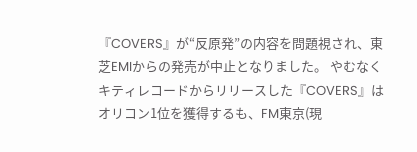『COVERS』が“反原発”の内容を問題視され、東芝EMIからの発売が中止となりました。 やむなくキティレコードからリリースした『COVERS』はオリコン1位を獲得するも、FM東京(現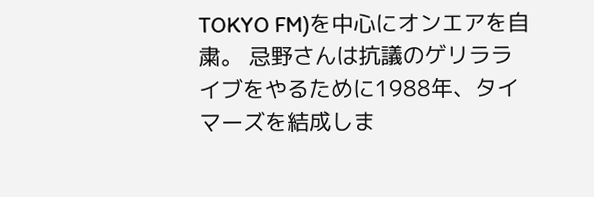TOKYO FM)を中心にオンエアを自粛。 忌野さんは抗議のゲリラライブをやるために1988年、タイマーズを結成しま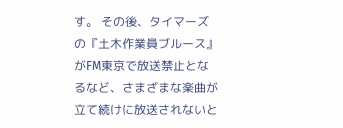す。 その後、タイマーズの『土木作業員ブルース』がFM東京で放送禁止となるなど、さまざまな楽曲が立て続けに放送されないと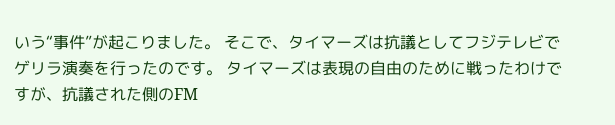いう“事件”が起こりました。 そこで、タイマーズは抗議としてフジテレビでゲリラ演奏を行ったのです。 タイマーズは表現の自由のために戦ったわけですが、抗議された側のFM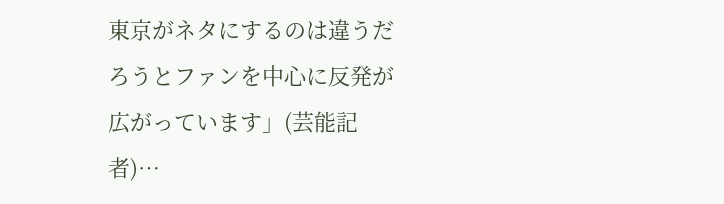東京がネタにするのは違うだろうとファンを中心に反発が広がっています」(芸能記者)…